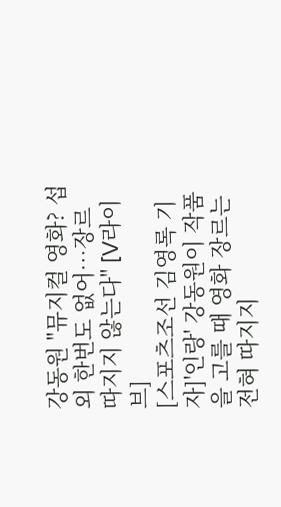강동원 "뮤지컬 영화? 섭외 한번도 없어…장르 따지지 않는다" [V라이브]
[스포츠조선 김영록 기자]'인랑' 강동원이 작품을 고를 때 영화 장르는 전혀 따지지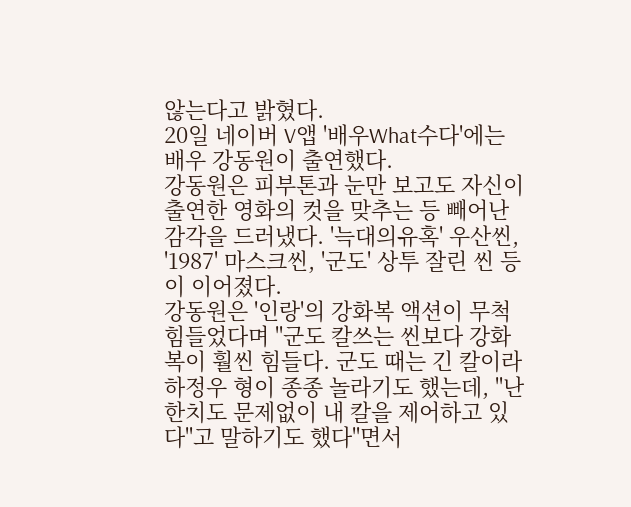않는다고 밝혔다.
20일 네이버 V앱 '배우What수다'에는 배우 강동원이 출연했다.
강동원은 피부톤과 눈만 보고도 자신이 출연한 영화의 컷을 맞추는 등 빼어난 감각을 드러냈다. '늑대의유혹' 우산씬, '1987' 마스크씬, '군도' 상투 잘린 씬 등이 이어졌다.
강동원은 '인랑'의 강화복 액션이 무척 힘들었다며 "군도 칼쓰는 씬보다 강화복이 훨씬 힘들다. 군도 때는 긴 칼이라 하정우 형이 종종 놀라기도 했는데, "난 한치도 문제없이 내 칼을 제어하고 있다"고 말하기도 했다"면서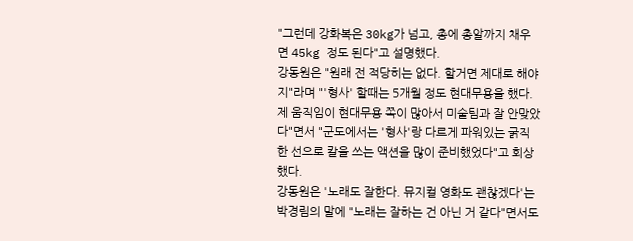"그런데 강화복은 30kg가 넘고, 총에 총알까지 채우면 45kg 정도 된다"고 설명했다.
강동원은 "원래 전 적당히는 없다. 할거면 제대로 해야지"라며 "'형사' 할때는 5개월 정도 현대무용을 했다. 제 움직임이 현대무용 쪽이 많아서 미술팀과 잘 안맞았다"면서 "군도에서는 '형사'랑 다르게 파워있는 굵직한 선으로 칼을 쓰는 액션을 많이 준비했었다"고 회상했다.
강동원은 '노래도 잘한다. 뮤지컬 영화도 괜찮겠다'는 박경림의 말에 "노래는 잘하는 건 아닌 거 같다"면서도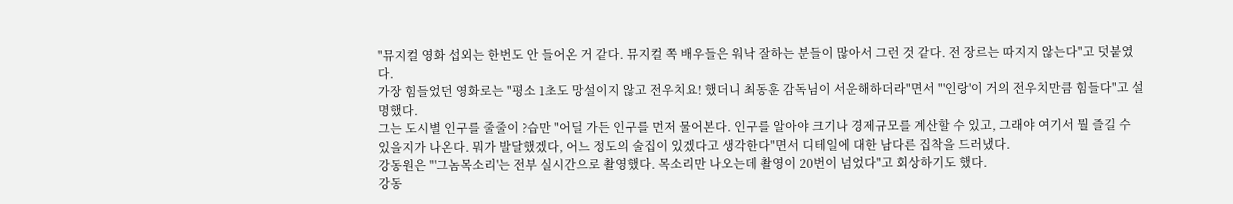"뮤지컬 영화 섭외는 한번도 안 들어온 거 같다. 뮤지컬 쪽 배우들은 워낙 잘하는 분들이 많아서 그런 것 같다. 전 장르는 따지지 않는다"고 덧붙였다.
가장 힘들었던 영화로는 "평소 1초도 망설이지 않고 전우치요! 했더니 최동훈 감독님이 서운해하더라"면서 "'인랑'이 거의 전우치만큼 힘들다"고 설명했다.
그는 도시별 인구를 줄줄이 ?습만 "어딜 가든 인구를 먼저 물어본다. 인구를 알아야 크기나 경제규모를 계산할 수 있고, 그래야 여기서 뭘 즐길 수 있을지가 나온다. 뭐가 발달했겠다, 어느 정도의 술집이 있겠다고 생각한다"면서 디테일에 대한 남다른 집착을 드러냈다.
강동원은 "'그놈목소리'는 전부 실시간으로 촬영했다. 목소리만 나오는데 촬영이 20번이 넘었다"고 회상하기도 했다.
강동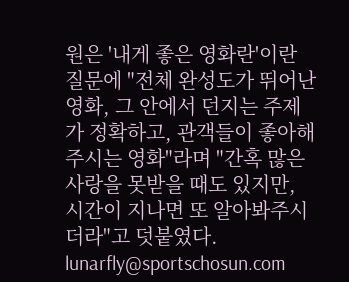원은 '내게 좋은 영화란'이란 질문에 "전체 완성도가 뛰어난 영화, 그 안에서 던지는 주제가 정확하고, 관객들이 좋아해주시는 영화"라며 "간혹 많은 사랑을 못받을 때도 있지만, 시간이 지나면 또 알아봐주시더라"고 덧붙였다.
lunarfly@sportschosun.com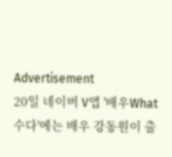Advertisement
20일 네이버 V앱 '배우What수다'에는 배우 강동원이 출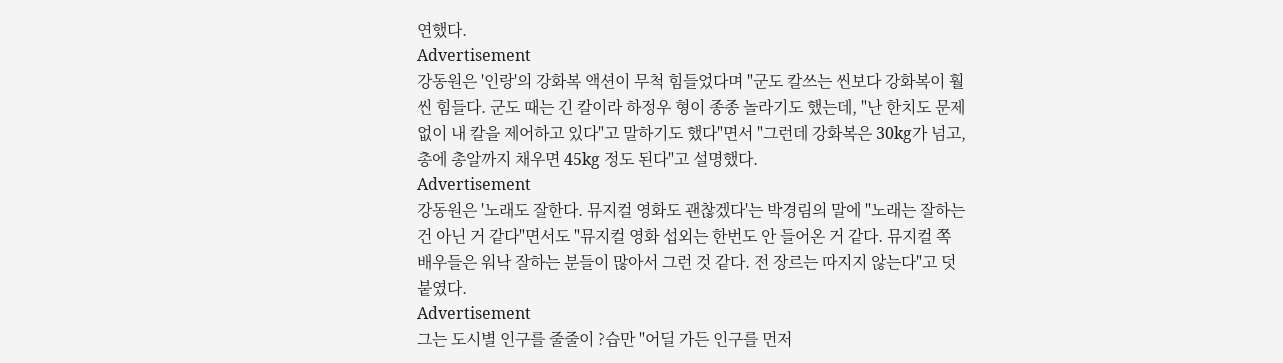연했다.
Advertisement
강동원은 '인랑'의 강화복 액션이 무척 힘들었다며 "군도 칼쓰는 씬보다 강화복이 훨씬 힘들다. 군도 때는 긴 칼이라 하정우 형이 종종 놀라기도 했는데, "난 한치도 문제없이 내 칼을 제어하고 있다"고 말하기도 했다"면서 "그런데 강화복은 30kg가 넘고, 총에 총알까지 채우면 45kg 정도 된다"고 설명했다.
Advertisement
강동원은 '노래도 잘한다. 뮤지컬 영화도 괜찮겠다'는 박경림의 말에 "노래는 잘하는 건 아닌 거 같다"면서도 "뮤지컬 영화 섭외는 한번도 안 들어온 거 같다. 뮤지컬 쪽 배우들은 워낙 잘하는 분들이 많아서 그런 것 같다. 전 장르는 따지지 않는다"고 덧붙였다.
Advertisement
그는 도시별 인구를 줄줄이 ?습만 "어딜 가든 인구를 먼저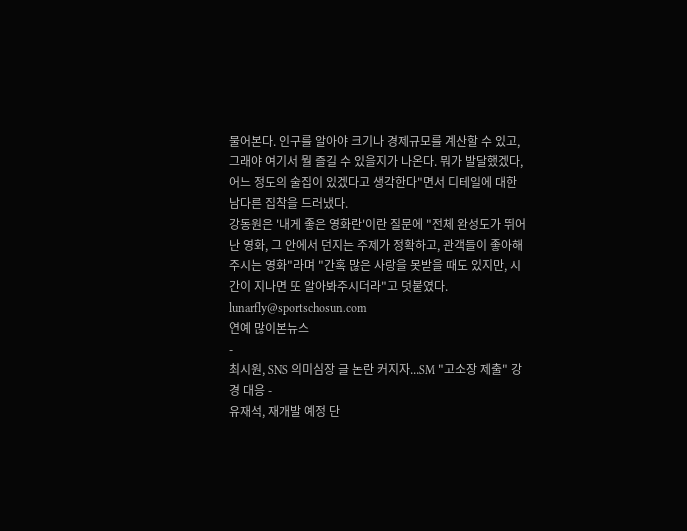물어본다. 인구를 알아야 크기나 경제규모를 계산할 수 있고, 그래야 여기서 뭘 즐길 수 있을지가 나온다. 뭐가 발달했겠다, 어느 정도의 술집이 있겠다고 생각한다"면서 디테일에 대한 남다른 집착을 드러냈다.
강동원은 '내게 좋은 영화란'이란 질문에 "전체 완성도가 뛰어난 영화, 그 안에서 던지는 주제가 정확하고, 관객들이 좋아해주시는 영화"라며 "간혹 많은 사랑을 못받을 때도 있지만, 시간이 지나면 또 알아봐주시더라"고 덧붙였다.
lunarfly@sportschosun.com
연예 많이본뉴스
-
최시원, SNS 의미심장 글 논란 커지자...SM "고소장 제출" 강경 대응 -
유재석, 재개발 예정 단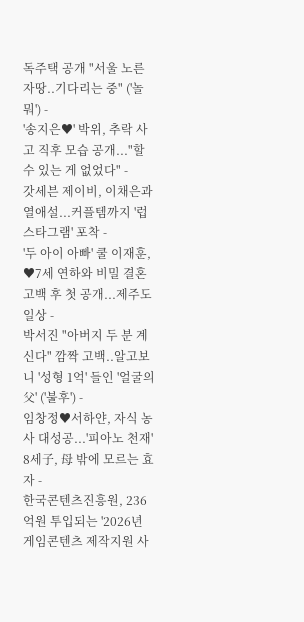독주택 공개 "서울 노른자땅..기다리는 중" ('놀뭐') -
'송지은♥' 박위, 추락 사고 직후 모습 공개..."할 수 있는 게 없었다" -
갓세븐 제이비, 이채은과 열애설...커플템까지 '럽스타그램' 포착 -
'두 아이 아빠' 쿨 이재훈, ♥7세 연하와 비밀 결혼 고백 후 첫 공개...제주도 일상 -
박서진 "아버지 두 분 계신다" 깜짝 고백..알고보니 '성형 1억' 들인 '얼굴의 父' ('불후') -
임창정♥서하얀, 자식 농사 대성공...'피아노 천재' 8세子, 母 밖에 모르는 효자 -
한국콘텐츠진흥원, 236억원 투입되는 '2026년 게임콘텐츠 제작지원 사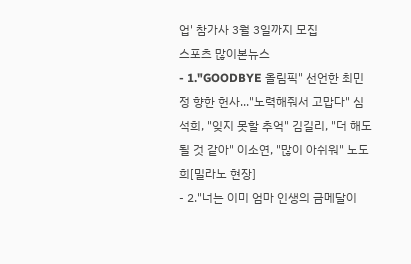업' 참가사 3월 3일까지 모집
스포츠 많이본뉴스
- 1."GOODBYE 올림픽" 선언한 최민정 향한 헌사..."노력해줘서 고맙다" 심석희, "잊지 못할 추억" 김길리, "더 해도 될 것 같아" 이소연, "많이 아쉬워" 노도희[밀라노 현장]
- 2."너는 이미 엄마 인생의 금메달이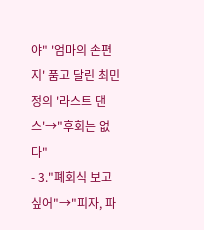야" '엄마의 손편지' 품고 달린 최민정의 '라스트 댄스'→"후회는 없다"
- 3."폐회식 보고 싶어"→"피자, 파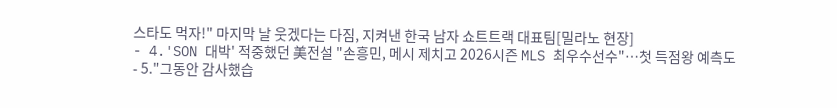스타도 먹자!" 마지막 날 웃겠다는 다짐, 지켜낸 한국 남자 쇼트트랙 대표팀[밀라노 현장]
- 4.'SON 대박' 적중했던 美전설 "손흥민, 메시 제치고 2026시즌 MLS 최우수선수"…첫 득점왕 예측도
- 5."그동안 감사했습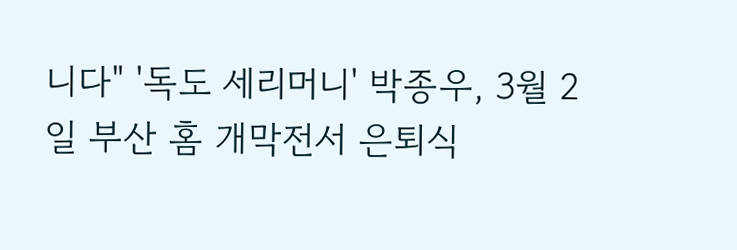니다" '독도 세리머니' 박종우, 3월 2일 부산 홈 개막전서 은퇴식